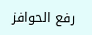رفع الحوافز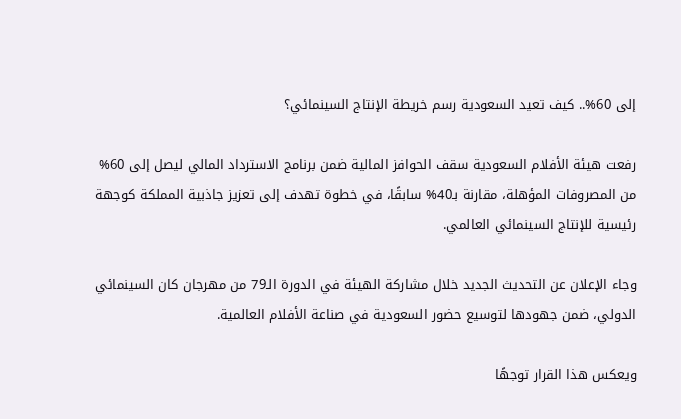إلى 60%.. كيف تعيد السعودية رسم خريطة الإنتاج السينمائي؟

رفعت هيئة الأفلام السعودية سقف الحوافز المالية ضمن برنامج الاسترداد المالي ليصل إلى 60% من المصروفات المؤهلة، مقارنة بـ40% سابقًا، في خطوة تهدف إلى تعزيز جاذبية المملكة كوجهة رئيسية للإنتاج السينمائي العالمي.

وجاء الإعلان عن التحديث الجديد خلال مشاركة الهيئة في الدورة الـ79 من مهرجان كان السينمائي الدولي، ضمن جهودها لتوسيع حضور السعودية في صناعة الأفلام العالمية.

ويعكس هذا القرار توجهًا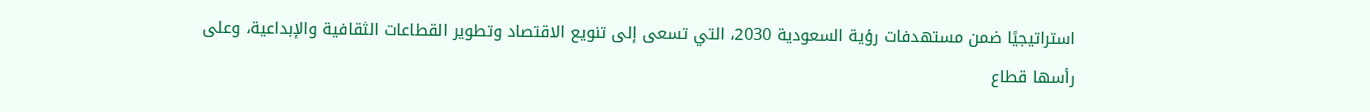استراتيجيًا ضمن مستهدفات رؤية السعودية 2030، التي تسعى إلى تنويع الاقتصاد وتطوير القطاعات الثقافية والإبداعية، وعلى رأسها قطاع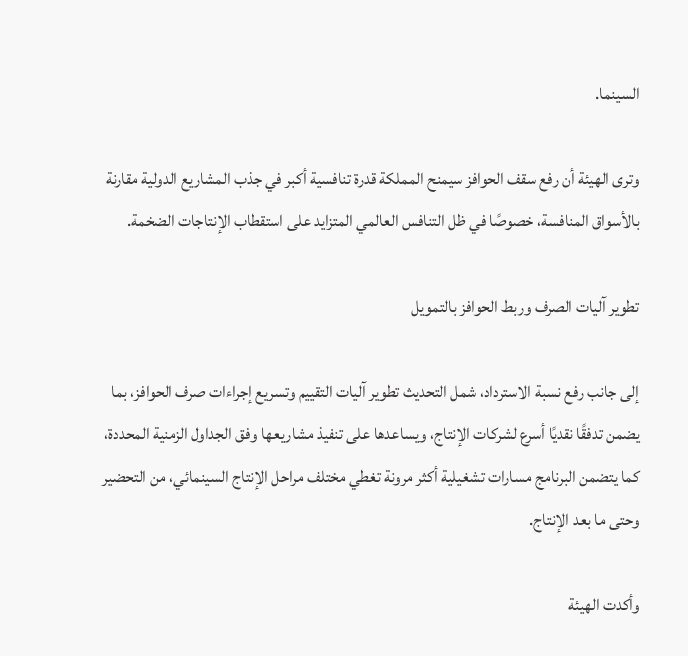السينما.

وترى الهيئة أن رفع سقف الحوافز سيمنح المملكة قدرة تنافسية أكبر في جذب المشاريع الدولية مقارنة بالأسواق المنافسة، خصوصًا في ظل التنافس العالمي المتزايد على استقطاب الإنتاجات الضخمة.

تطوير آليات الصرف وربط الحوافز بالتمويل

إلى جانب رفع نسبة الاسترداد، شمل التحديث تطوير آليات التقييم وتسريع إجراءات صرف الحوافز، بما يضمن تدفقًا نقديًا أسرع لشركات الإنتاج، ويساعدها على تنفيذ مشاريعها وفق الجداول الزمنية المحددة، كما يتضمن البرنامج مسارات تشغيلية أكثر مرونة تغطي مختلف مراحل الإنتاج السينمائي، من التحضير وحتى ما بعد الإنتاج.

وأكدت الهيئة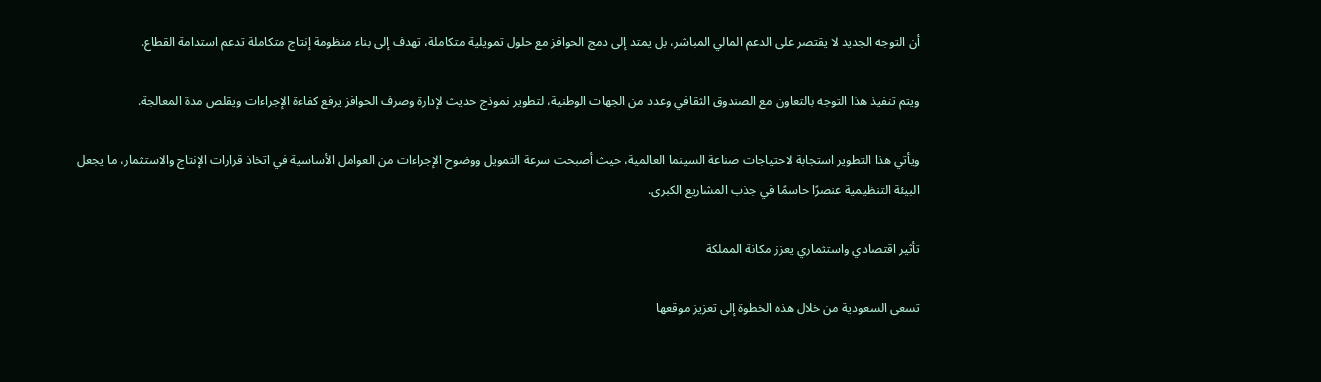أن التوجه الجديد لا يقتصر على الدعم المالي المباشر، بل يمتد إلى دمج الحوافز مع حلول تمويلية متكاملة، تهدف إلى بناء منظومة إنتاج متكاملة تدعم استدامة القطاع.

ويتم تنفيذ هذا التوجه بالتعاون مع الصندوق الثقافي وعدد من الجهات الوطنية، لتطوير نموذج حديث لإدارة وصرف الحوافز يرفع كفاءة الإجراءات ويقلص مدة المعالجة.

ويأتي هذا التطوير استجابة لاحتياجات صناعة السينما العالمية، حيث أصبحت سرعة التمويل ووضوح الإجراءات من العوامل الأساسية في اتخاذ قرارات الإنتاج والاستثمار، ما يجعل البيئة التنظيمية عنصرًا حاسمًا في جذب المشاريع الكبرى.

تأثير اقتصادي واستثماري يعزز مكانة المملكة

تسعى السعودية من خلال هذه الخطوة إلى تعزيز موقعها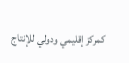كمركز إقليمي ودولي للإنتاج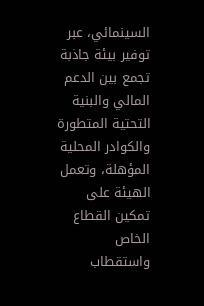السينمائي، عبر توفير بيئة جاذبة تجمع بين الدعم المالي والبنية التحتية المتطورة والكوادر المحلية المؤهلة، وتعمل الهيئة على تمكين القطاع الخاص واستقطاب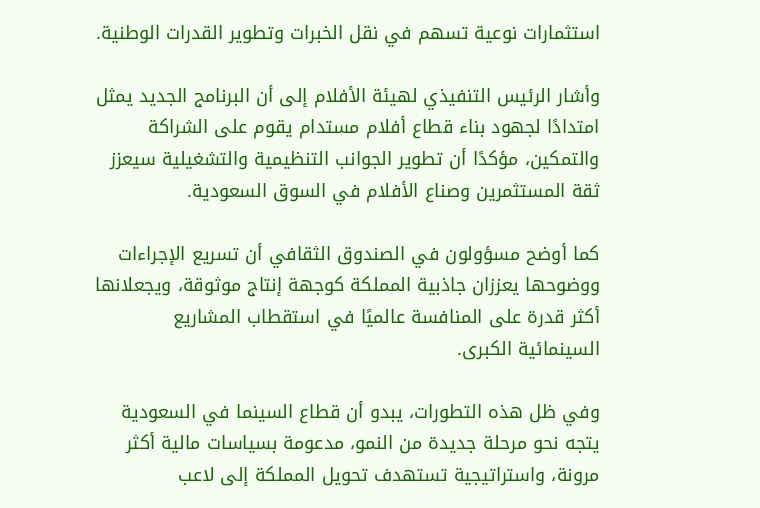استثمارات نوعية تسهم في نقل الخبرات وتطوير القدرات الوطنية.

وأشار الرئيس التنفيذي لهيئة الأفلام إلى أن البرنامج الجديد يمثل امتدادًا لجهود بناء قطاع أفلام مستدام يقوم على الشراكة والتمكين، مؤكدًا أن تطوير الجوانب التنظيمية والتشغيلية سيعزز ثقة المستثمرين وصناع الأفلام في السوق السعودية.

كما أوضح مسؤولون في الصندوق الثقافي أن تسريع الإجراءات ووضوحها يعززان جاذبية المملكة كوجهة إنتاج موثوقة، ويجعلانها أكثر قدرة على المنافسة عالميًا في استقطاب المشاريع السينمائية الكبرى.

وفي ظل هذه التطورات، يبدو أن قطاع السينما في السعودية يتجه نحو مرحلة جديدة من النمو، مدعومة بسياسات مالية أكثر مرونة، واستراتيجية تستهدف تحويل المملكة إلى لاعب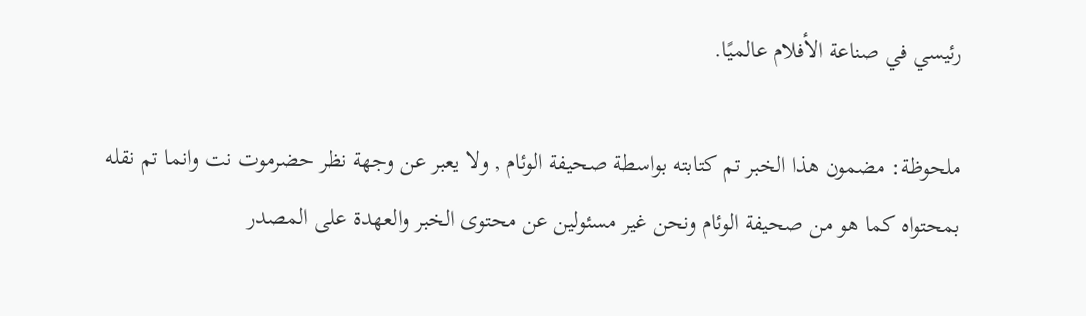رئيسي في صناعة الأفلام عالميًا.

ملحوظة: مضمون هذا الخبر تم كتابته بواسطة صحيفة الوئام , ولا يعبر عن وجهة نظر حضرموت نت وانما تم نقله بمحتواه كما هو من صحيفة الوئام ونحن غير مسئولين عن محتوى الخبر والعهدة على المصدر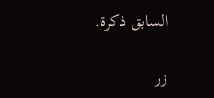السابق ذكرة.

زر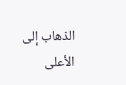الذهاب إلى الأعلى